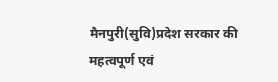मैनपुरी(सुवि)प्रदेश सरकार की महत्वपूर्ण एवं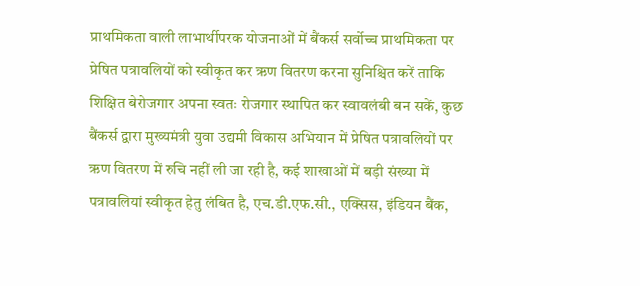प्राथमिकता वाली लाभार्थीपरक योजनाओं में बैंकर्स सर्वोच्च प्राथमिकता पर प्रेषित पत्रावलियों को स्वीकृत कर ऋण वितरण करना सुनिश्चित करें ताकि शिक्षित बेरोजगार अपना स्वतः रोजगार स्थापित कर स्वावलंबी बन सकें, कुछ बैंकर्स द्वारा मुख्यमंत्री युवा उद्यमी विकास अभियान में प्रेषित पत्रावलियों पर ऋण वितरण में रुचि नहीं ली जा रही है, कई शाखाओं में बड़ी संख्या में पत्रावलियां स्वीकृत हेतु लंबित है, एच.डी.एफ.सी., एक्सिस, इंडियन बैंक,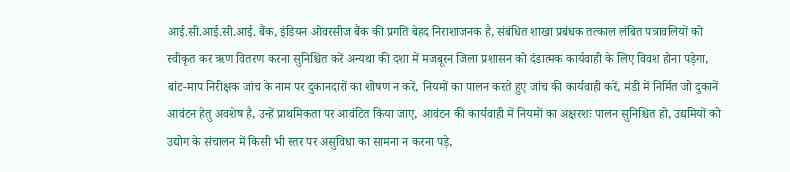आई.सी.आई.सी.आई. बैंक, इंडियन ओवरसीज बैंक की प्रगति बेहद निराशाजनक है, संबंधित शाखा प्रबंधक तत्काल लंबित पत्रावलियों को स्वीकृत कर ऋण वितरण करना सुनिश्चित करें अन्यथा की दशा में मजबूरन जिला प्रशासन को दंडात्मक कार्यवाही के लिए विवश होना पड़ेगा, बांट-माप निरीक्षक जांच के नाम पर दुकानदारों का शोषण न करें, नियमों का पालन करते हुए जांच की कार्यवाही करें, मंडी में निर्मित जो दुकानें आवंटन हेतु अवशेष है, उन्हें प्राथमिकता पर आवंटित किया जाए, आवंटन की कार्यवाही में नियमों का अक्षरशः पालन सुनिश्चित हो, उद्यमियों को उद्योग के संचालन में किसी भी स्तर पर असुविधा का सामना न करना पड़े,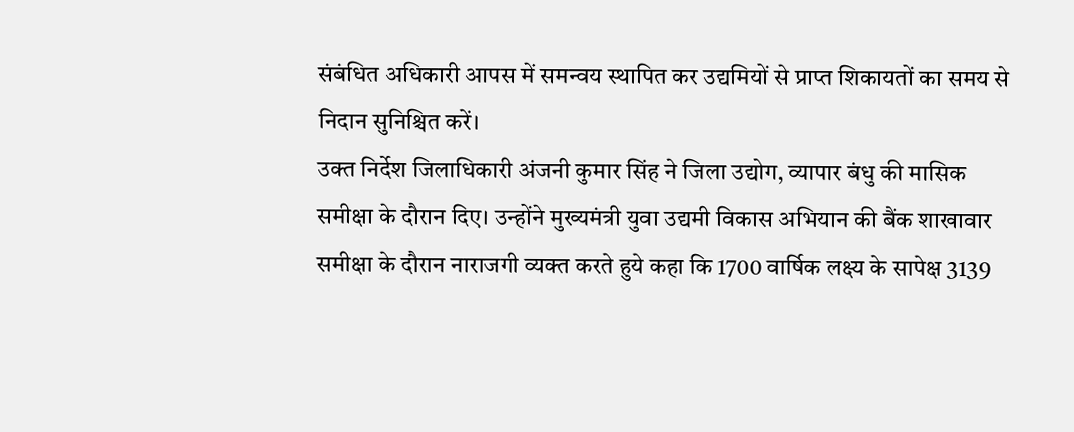संबंधित अधिकारी आपस में समन्वय स्थापित कर उद्यमियों से प्राप्त शिकायतों का समय से निदान सुनिश्चित करें।
उक्त निर्देश जिलाधिकारी अंजनी कुमार सिंह ने जिला उद्योग, व्यापार बंधु की मासिक समीक्षा के दौरान दिए। उन्होंने मुख्यमंत्री युवा उद्यमी विकास अभियान की बैंक शाखावार समीक्षा के दौरान नाराजगी व्यक्त करते हुये कहा कि 1700 वार्षिक लक्ष्य के सापेक्ष 3139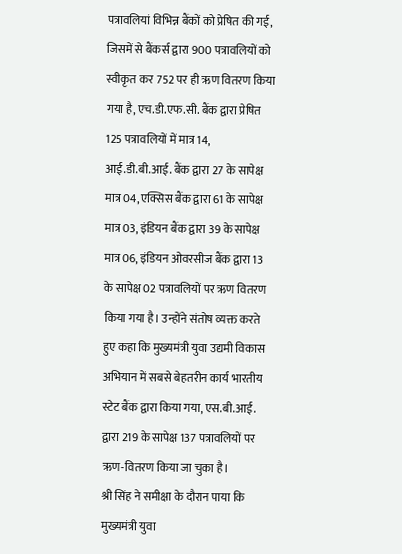पत्रावलियां विभिन्न बैंकों को प्रेषित की गई, जिसमें से बैंकर्स द्वारा 900 पत्रावलियों को स्वीकृत कर 752 पर ही ऋण वितरण किया गया है, एच.डी.एफ.सी. बैंक द्वारा प्रेषित 125 पत्रावलियों में मात्र 14, आई.डी.बी.आई. बैंक द्वारा 27 के सापेक्ष मात्र 04, एक्सिस बैंक द्वारा 61 के सापेक्ष मात्र 03, इंडियन बैंक द्वारा 39 के सापेक्ष मात्र 06, इंडियन ओवरसीज बैंक द्वारा 13 के सापेक्ष 02 पत्रावलियों पर ऋण वितरण किया गया है। उन्होंने संतोष व्यक्त करते हुए कहा कि मुख्यमंत्री युवा उद्यमी विकास अभियान में सबसे बेहतरीन कार्य भारतीय स्टेट बैंक द्वारा किया गया, एस.बी.आई. द्वारा 219 के सापेक्ष 137 पत्रावलियों पर ऋण-वितरण किया जा चुका है।
श्री सिंह ने समीक्षा के दौरान पाया कि मुख्यमंत्री युवा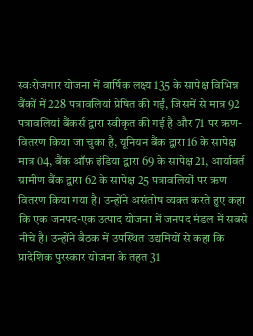स्वःरोजगार योजना में वार्षिक लक्ष्य 135 के सापेक्ष विभिन्न बैंकों में 228 पत्रावलियां प्रेषित की गईं, जिसमें से मात्र 92 पत्रावलियां बैंकर्स द्वारा स्वीकृत की गई है और 71 पर ऋण-वितरण किया जा चुका है, यूनियन बैंक द्वारा 16 के सापेक्ष मात्र 04, बैंक ऑफ़ इंडिया द्वारा 69 के सापेक्ष 21, आर्यावर्त ग्रामीण बैंक द्वारा 62 के सापेक्ष 25 पत्रावलियों पर ऋण वितरण किया गया है। उन्होंने असंतोष व्यक्त करते हुए कहा कि एक जनपद-एक उत्पाद योजना में जनपद मंडल में सबसे नीचे है। उन्होंने बैठक में उपस्थित उद्यमियों से कहा कि प्रादेशिक पुरस्कार योजना के तहत 31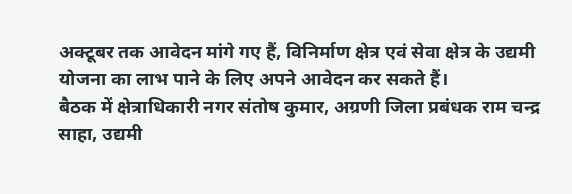अक्टूबर तक आवेदन मांगे गए हैं, विनिर्माण क्षेत्र एवं सेवा क्षेत्र के उद्यमी योजना का लाभ पाने के लिए अपने आवेदन कर सकते हैं।
बैठक में क्षेत्राधिकारी नगर संतोष कुमार, अग्रणी जिला प्रबंधक राम चन्द्र साहा, उद्यमी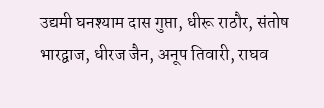उद्यमी घनश्याम दास गुप्ता, धीरू राठौर, संतोष भारद्वाज, धीरज जैन, अनूप तिवारी, राघव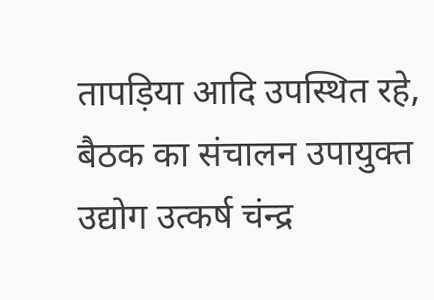तापड़िया आदि उपस्थित रहे, बैठक का संचालन उपायुक्त उद्योग उत्कर्ष चंन्द्र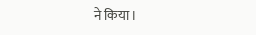ने किया।